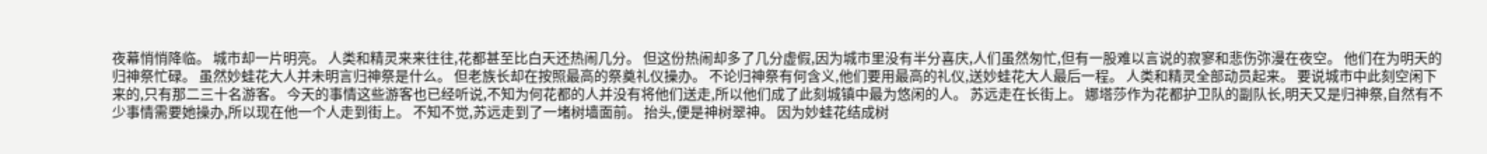夜幕悄悄降临。 城市却一片明亮。 人类和精灵来来往往,花都甚至比白天还热闹几分。 但这份热闹却多了几分虚假,因为城市里没有半分喜庆,人们虽然匆忙,但有一股难以言说的寂寥和悲伤弥漫在夜空。 他们在为明天的归神祭忙碌。 虽然妙蛙花大人并未明言归神祭是什么。 但老族长却在按照最高的祭奠礼仪操办。 不论归神祭有何含义,他们要用最高的礼仪,送妙蛙花大人最后一程。 人类和精灵全部动员起来。 要说城市中此刻空闲下来的,只有那二三十名游客。 今天的事情这些游客也已经听说,不知为何花都的人并没有将他们送走,所以他们成了此刻城镇中最为悠闲的人。 苏远走在长街上。 娜塔莎作为花都护卫队的副队长,明天又是归神祭,自然有不少事情需要她操办,所以现在他一个人走到街上。 不知不觉,苏远走到了一堵树墙面前。 抬头,便是神树翠神。 因为妙蛙花结成树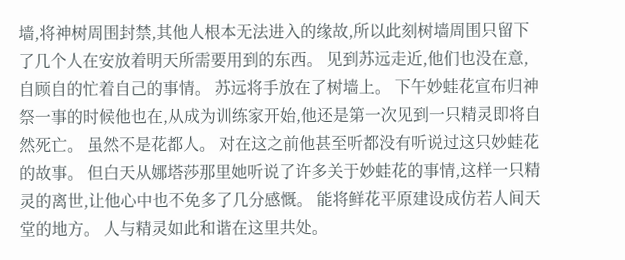墙,将神树周围封禁,其他人根本无法进入的缘故,所以此刻树墙周围只留下了几个人在安放着明天所需要用到的东西。 见到苏远走近,他们也没在意,自顾自的忙着自己的事情。 苏远将手放在了树墙上。 下午妙蛙花宣布归神祭一事的时候他也在,从成为训练家开始,他还是第一次见到一只精灵即将自然死亡。 虽然不是花都人。 对在这之前他甚至听都没有听说过这只妙蛙花的故事。 但白天从娜塔莎那里她听说了许多关于妙蛙花的事情,这样一只精灵的离世,让他心中也不免多了几分感慨。 能将鲜花平原建设成仿若人间天堂的地方。 人与精灵如此和谐在这里共处。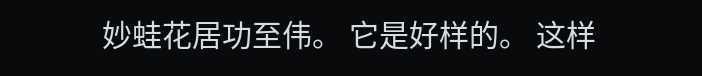妙蛙花居功至伟。 它是好样的。 这样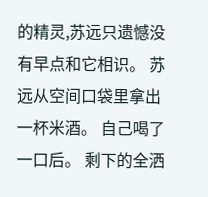的精灵,苏远只遗憾没有早点和它相识。 苏远从空间口袋里拿出一杯米酒。 自己喝了一口后。 剩下的全洒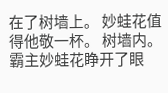在了树墙上。 妙蛙花值得他敬一杯。 树墙内。 霸主妙蛙花睁开了眼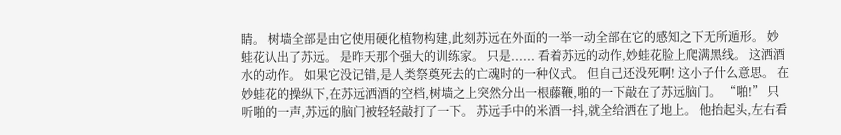睛。 树墙全部是由它使用硬化植物构建,此刻苏远在外面的一举一动全部在它的感知之下无所遁形。 妙蛙花认出了苏远。 是昨天那个强大的训练家。 只是...... 看着苏远的动作,妙蛙花脸上爬满黑线。 这洒酒水的动作。 如果它没记错,是人类祭奠死去的亡魂时的一种仪式。 但自己还没死啊! 这小子什么意思。 在妙蛙花的操纵下,在苏远洒酒的空档,树墙之上突然分出一根藤鞭,啪的一下敲在了苏远脑门。 “啪!” 只听啪的一声,苏远的脑门被轻轻敲打了一下。 苏远手中的米酒一抖,就全给洒在了地上。 他抬起头,左右看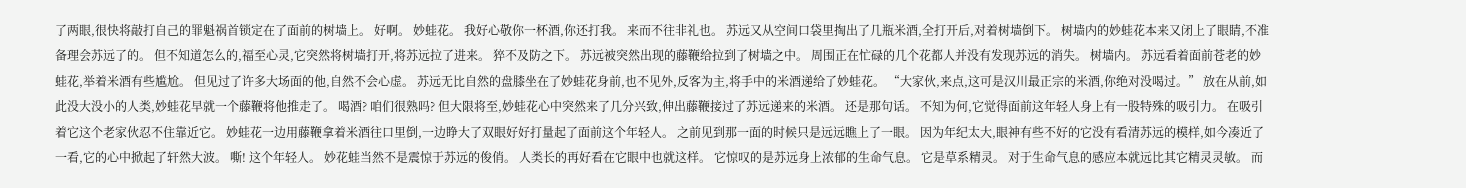了两眼,很快将敲打自己的罪魁祸首锁定在了面前的树墙上。 好啊。 妙蛙花。 我好心敬你一杯酒,你还打我。 来而不往非礼也。 苏远又从空间口袋里掏出了几瓶米酒,全打开后,对着树墙倒下。 树墙内的妙蛙花本来又闭上了眼睛,不准备理会苏远了的。 但不知道怎么的,福至心灵,它突然将树墙打开,将苏远拉了进来。 猝不及防之下。 苏远被突然出现的藤鞭给拉到了树墙之中。 周围正在忙碌的几个花都人并没有发现苏远的消失。 树墙内。 苏远看着面前苍老的妙蛙花,举着米酒有些尴尬。 但见过了许多大场面的他,自然不会心虚。 苏远无比自然的盘膝坐在了妙蛙花身前,也不见外,反客为主,将手中的米酒递给了妙蛙花。 “大家伙,来点,这可是汉川最正宗的米酒,你绝对没喝过。” 放在从前,如此没大没小的人类,妙蛙花早就一个藤鞭将他推走了。 喝酒? 咱们很熟吗? 但大限将至,妙蛙花心中突然来了几分兴致,伸出藤鞭接过了苏远递来的米酒。 还是那句话。 不知为何,它觉得面前这年轻人身上有一股特殊的吸引力。 在吸引着它这个老家伙忍不住靠近它。 妙蛙花一边用藤鞭拿着米酒往口里倒,一边睁大了双眼好好打量起了面前这个年轻人。 之前见到那一面的时候只是远远瞧上了一眼。 因为年纪太大,眼神有些不好的它没有看清苏远的模样,如今凑近了一看,它的心中掀起了轩然大波。 嘶! 这个年轻人。 妙花蛙当然不是震惊于苏远的俊俏。 人类长的再好看在它眼中也就这样。 它惊叹的是苏远身上浓郁的生命气息。 它是草系精灵。 对于生命气息的感应本就远比其它精灵灵敏。 而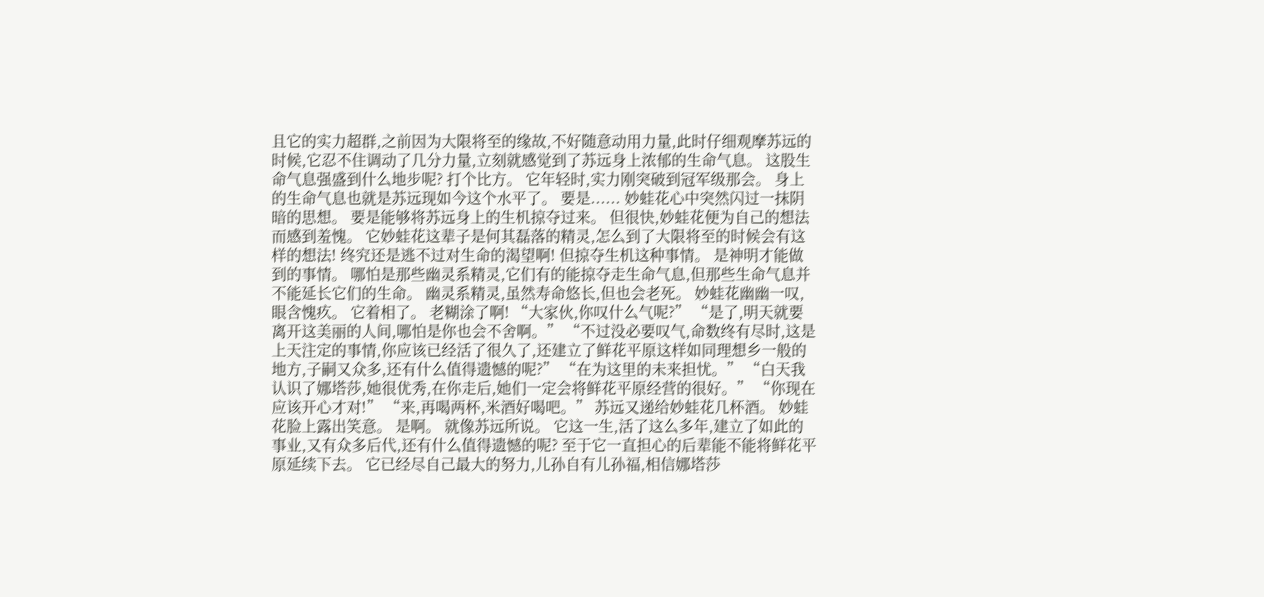且它的实力超群,之前因为大限将至的缘故,不好随意动用力量,此时仔细观摩苏远的时候,它忍不住调动了几分力量,立刻就感觉到了苏远身上浓郁的生命气息。 这股生命气息强盛到什么地步呢? 打个比方。 它年轻时,实力刚突破到冠军级那会。 身上的生命气息也就是苏远现如今这个水平了。 要是...... 妙蛙花心中突然闪过一抹阴暗的思想。 要是能够将苏远身上的生机掠夺过来。 但很快,妙蛙花便为自己的想法而感到羞愧。 它妙蛙花这辈子是何其磊落的精灵,怎么到了大限将至的时候会有这样的想法! 终究还是逃不过对生命的渴望啊! 但掠夺生机这种事情。 是神明才能做到的事情。 哪怕是那些幽灵系精灵,它们有的能掠夺走生命气息,但那些生命气息并不能延长它们的生命。 幽灵系精灵,虽然寿命悠长,但也会老死。 妙蛙花幽幽一叹,眼含愧疚。 它着相了。 老糊涂了啊! “大家伙,你叹什么气呢?” “是了,明天就要离开这美丽的人间,哪怕是你也会不舍啊。” “不过没必要叹气,命数终有尽时,这是上天注定的事情,你应该已经活了很久了,还建立了鲜花平原这样如同理想乡一般的地方,子嗣又众多,还有什么值得遗憾的呢?” “在为这里的未来担忧。” “白天我认识了娜塔莎,她很优秀,在你走后,她们一定会将鲜花平原经营的很好。” “你现在应该开心才对!” “来,再喝两杯,米酒好喝吧。” 苏远又递给妙蛙花几杯酒。 妙蛙花脸上露出笑意。 是啊。 就像苏远所说。 它这一生,活了这么多年,建立了如此的事业,又有众多后代,还有什么值得遗憾的呢? 至于它一直担心的后辈能不能将鲜花平原延续下去。 它已经尽自己最大的努力,儿孙自有儿孙福,相信娜塔莎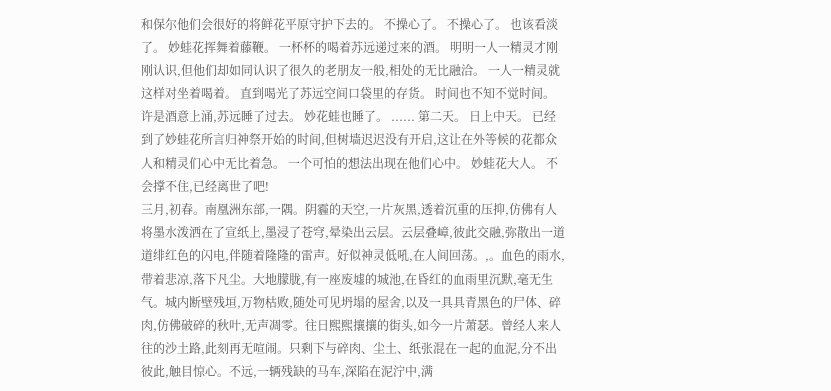和保尔他们会很好的将鲜花平原守护下去的。 不操心了。 不操心了。 也该看淡了。 妙蛙花挥舞着藤鞭。 一杯杯的喝着苏远递过来的酒。 明明一人一精灵才刚刚认识,但他们却如同认识了很久的老朋友一般,相处的无比融洽。 一人一精灵就这样对坐着喝着。 直到喝光了苏远空间口袋里的存货。 时间也不知不觉时间。 许是酒意上涌,苏远睡了过去。 妙花蛙也睡了。 ...... 第二天。 日上中天。 已经到了妙蛙花所言归神祭开始的时间,但树墙迟迟没有开启,这让在外等候的花都众人和精灵们心中无比着急。 一个可怕的想法出现在他们心中。 妙蛙花大人。 不会撑不住,已经离世了吧!
三月,初春。南凰洲东部,一隅。阴霾的天空,一片灰黑,透着沉重的压抑,仿佛有人将墨水泼洒在了宣纸上,墨浸了苍穹,晕染出云层。云层叠嶂,彼此交融,弥散出一道道绯红色的闪电,伴随着隆隆的雷声。好似神灵低吼,在人间回荡。,。血色的雨水,带着悲凉,落下凡尘。大地朦胧,有一座废墟的城池,在昏红的血雨里沉默,毫无生气。城内断壁残垣,万物枯败,随处可见坍塌的屋舍,以及一具具青黑色的尸体、碎肉,仿佛破碎的秋叶,无声凋零。往日熙熙攘攘的街头,如今一片萧瑟。曾经人来人往的沙土路,此刻再无喧闹。只剩下与碎肉、尘土、纸张混在一起的血泥,分不出彼此,触目惊心。不远,一辆残缺的马车,深陷在泥泞中,满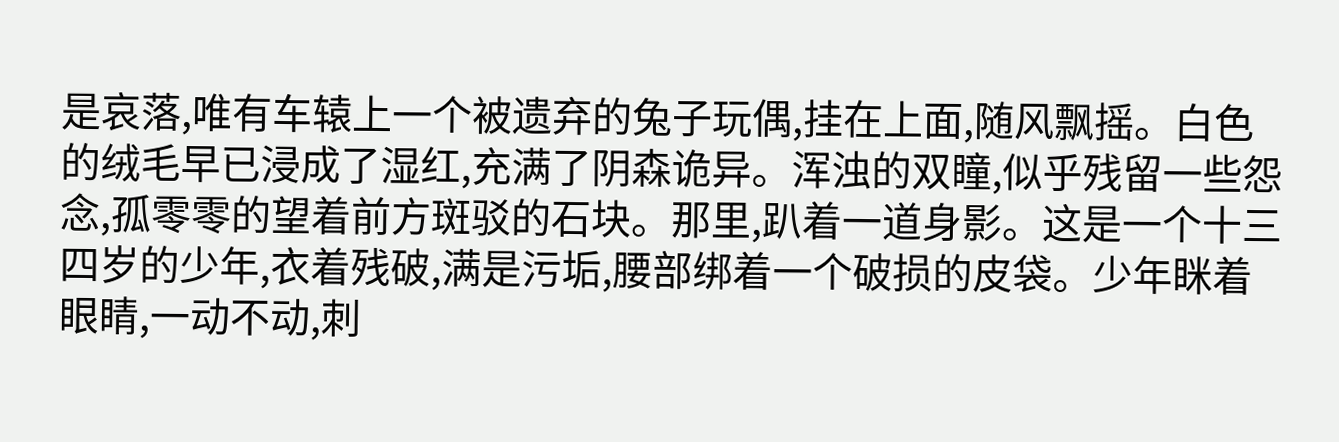是哀落,唯有车辕上一个被遗弃的兔子玩偶,挂在上面,随风飘摇。白色的绒毛早已浸成了湿红,充满了阴森诡异。浑浊的双瞳,似乎残留一些怨念,孤零零的望着前方斑驳的石块。那里,趴着一道身影。这是一个十三四岁的少年,衣着残破,满是污垢,腰部绑着一个破损的皮袋。少年眯着眼睛,一动不动,刺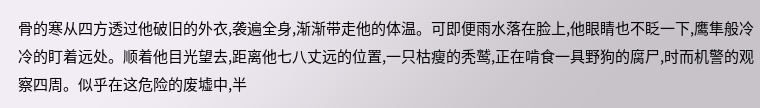骨的寒从四方透过他破旧的外衣,袭遍全身,渐渐带走他的体温。可即便雨水落在脸上,他眼睛也不眨一下,鹰隼般冷冷的盯着远处。顺着他目光望去,距离他七八丈远的位置,一只枯瘦的秃鹫,正在啃食一具野狗的腐尸,时而机警的观察四周。似乎在这危险的废墟中,半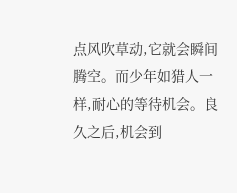点风吹草动,它就会瞬间腾空。而少年如猎人一样,耐心的等待机会。良久之后,机会到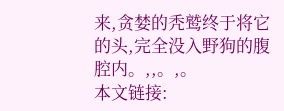来,贪婪的秃鹫终于将它的头,完全没入野狗的腹腔内。,,。,。
本文链接: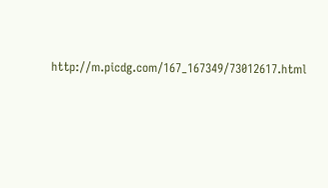http://m.picdg.com/167_167349/73012617.html